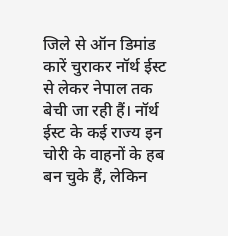जिले से ऑन डिमांड कारें चुराकर नॉर्थ ईस्ट से लेकर नेपाल तक बेची जा रही हैं। नॉर्थ ईस्ट के कई राज्य इन चोरी के वाहनों के हब बन चुके हैं, लेकिन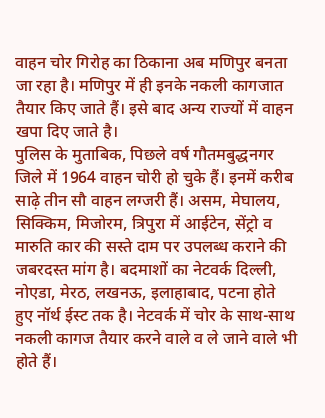वाहन चोर गिरोह का ठिकाना अब मणिपुर बनता जा रहा है। मणिपुर में ही इनके नकली कागजात तैयार किए जाते हैं। इसे बाद अन्य राज्यों में वाहन खपा दिए जाते है।
पुलिस के मुताबिक, पिछले वर्ष गौतमबुद्धनगर जिले में 1964 वाहन चोरी हो चुके हैं। इनमें करीब साढ़े तीन सौ वाहन लग्जरी हैं। असम, मेघालय, सिक्किम, मिजोरम, त्रिपुरा में आईटेन, सेंट्रो व मारुति कार की सस्ते दाम पर उपलब्ध कराने की जबरदस्त मांग है। बदमाशों का नेटवर्क दिल्ली, नोएडा, मेरठ, लखनऊ, इलाहाबाद, पटना होते हुए नॉर्थ ईस्ट तक है। नेटवर्क में चोर के साथ-साथ नकली कागज तैयार करने वाले व ले जाने वाले भी होते हैं।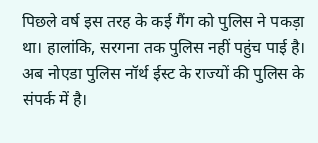पिछले वर्ष इस तरह के कई गैंग को पुलिस ने पकड़ा था। हालांकि, सरगना तक पुलिस नहीं पहुंच पाई है। अब नोएडा पुलिस नॉर्थ ईस्ट के राज्यों की पुलिस के संपर्क में है।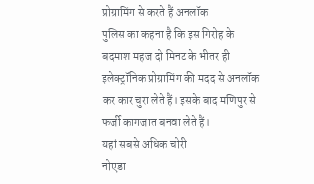प्रोग्रामिंग से करते हैं अनलॉक
पुलिस का कहना है कि इस गिरोह के बदमाश महज दो मिनट के भीतर ही इलेक्ट्रॉनिक प्रोग्रामिंग की मदद से अनलॉक कर कार चुरा लेते हैं। इसके बाद मणिपुर से फर्जी कागजात बनवा लेते हैं।
यहां सबसे अधिक चोरी
नोएडा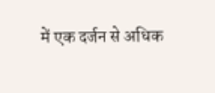में एक दर्जन से अधिक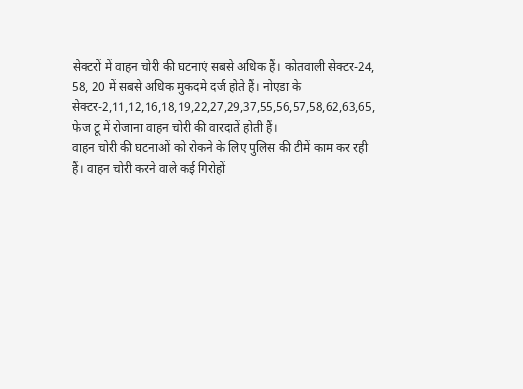सेक्टरों में वाहन चोरी की घटनाएं सबसे अधिक हैं। कोतवाली सेक्टर-24, 58, 20 में सबसे अधिक मुकदमे दर्ज होते हैं। नोएडा के सेक्टर-2,11,12,16,18,19,22,27,29,37,55,56,57,58,62,63,65, फेज टू में रोजाना वाहन चोरी की वारदातें होती हैं।
वाहन चोरी की घटनाओं को रोकने के लिए पुलिस की टीमें काम कर रही हैं। वाहन चोरी करने वाले कई गिरोहों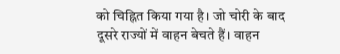को चिह्नित किया गया है। जो चोरी के बाद दूसरे राज्यों में वाहन बेचते हैं। वाहन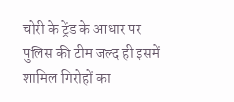चोरी के ट्रेंड के आधार पर पुलिस की टीम जल्द ही इसमें शामिल गिरोहों का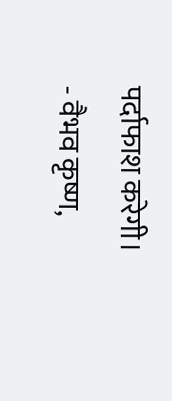पर्दाफाश करेगी।
- वैभव कृष्ण,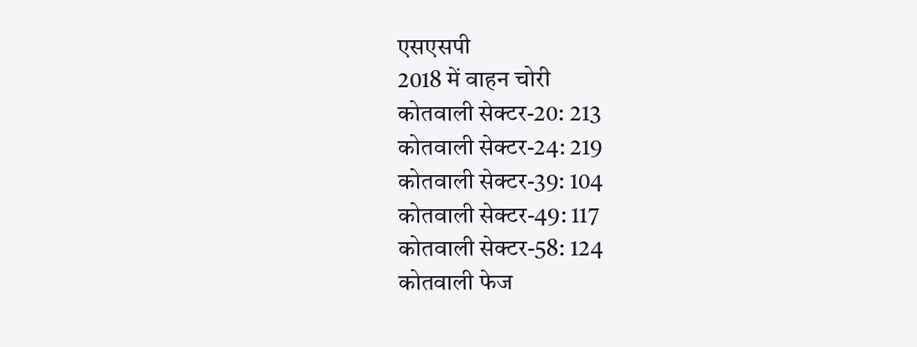एसएसपी
2018 में वाहन चोरी
कोतवाली सेक्टर-20: 213
कोतवाली सेक्टर-24: 219
कोतवाली सेक्टर-39: 104
कोतवाली सेक्टर-49: 117
कोतवाली सेक्टर-58: 124
कोतवाली फेज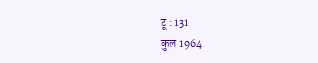टू : 131
कुल 1964